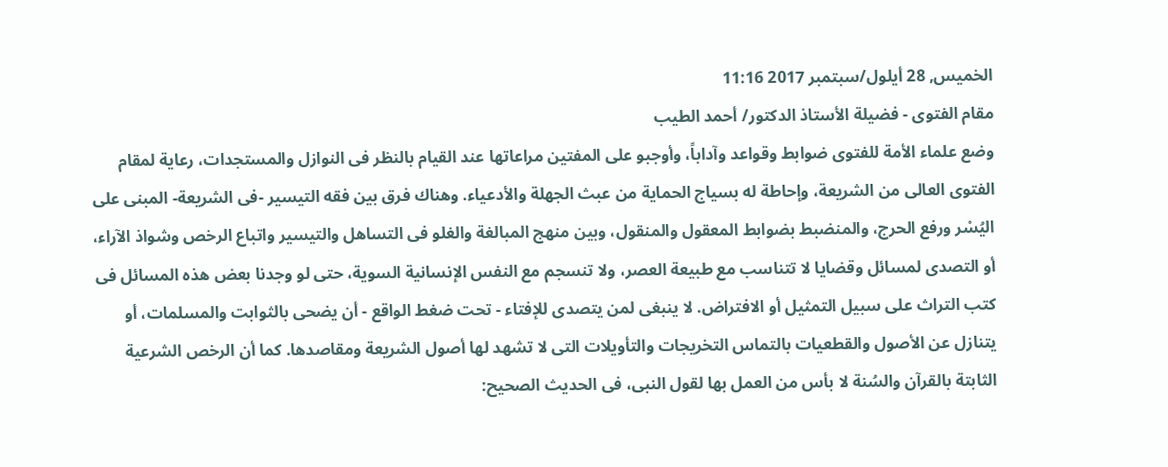الخميس, 28 أيلول/سبتمبر 2017 11:16
مقام الفتوى - فضيلة الأستاذ الدكتور/ أحمد الطيب
وضع علماء الأمة للفتوى ضوابط وقواعد وآداباً، وأوجبو على المفتين مراعاتها عند القيام بالنظر فى النوازل والمستجدات، رعاية لمقام الفتوى العالى من الشريعة، وإحاطة له بسياج الحماية من عبث الجهلة والأدعياء. وهناك فرق بين فقه التيسير -فى الشريعة- المبنى على اليُسْر ورفع الحرج، والمنضبط بضوابط المعقول والمنقول، وبين منهج المبالغة والغلو فى التساهل والتيسير واتباع الرخص وشواذ الآراء، أو التصدى لمسائل وقضايا لا تتناسب مع طبيعة العصر، ولا تنسجم مع النفس الإنسانية السوية، حتى لو وجدنا بعض هذه المسائل فى كتب التراث على سبيل التمثيل أو الافتراض. لا ينبغى لمن يتصدى للإفتاء - تحت ضغط الواقع - أن يضحى بالثوابت والمسلمات، أو يتنازل عن الأصول والقطعيات بالتماس التخريجات والتأويلات التى لا تشهد لها أصول الشريعة ومقاصدها. كما أن الرخص الشرعية الثابتة بالقرآن والسُنة لا بأس من العمل بها لقول النبى، فى الحديث الصحيح: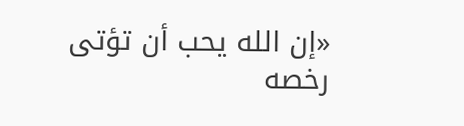«إن الله يحب أن تؤتى رخصه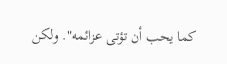كما يحب أن تؤتى عزائمه". ولكن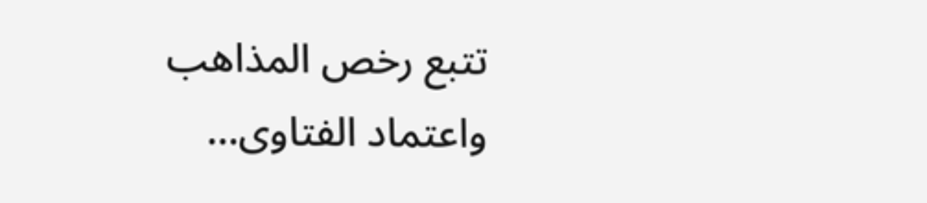تتبع رخص المذاهب واعتماد الفتاوى…